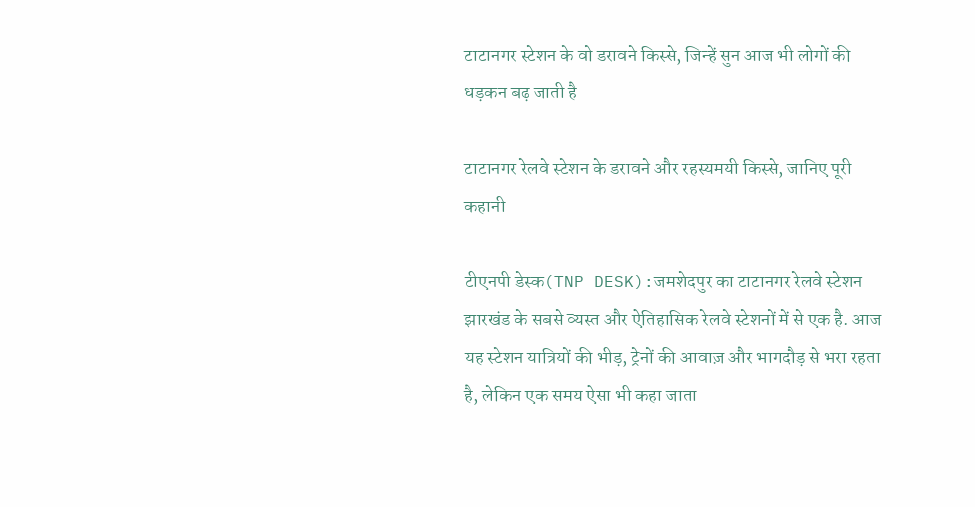टाटानगर स्टेशन के वो डरावने किस्से, जिन्हें सुन आज भी लोगों की धड़कन बढ़ जाती है

टाटानगर रेलवे स्टेशन के डरावने और रहस्यमयी किस्से, जानिए पूरी कहानी

टीएनपी डेस्क(TNP DESK):जमशेदपुर का टाटानगर रेलवे स्टेशन झारखंड के सबसे व्यस्त और ऐतिहासिक रेलवे स्टेशनों में से एक है. आज यह स्टेशन यात्रियों की भीड़, ट्रेनों की आवाज़ और भागदौड़ से भरा रहता है, लेकिन एक समय ऐसा भी कहा जाता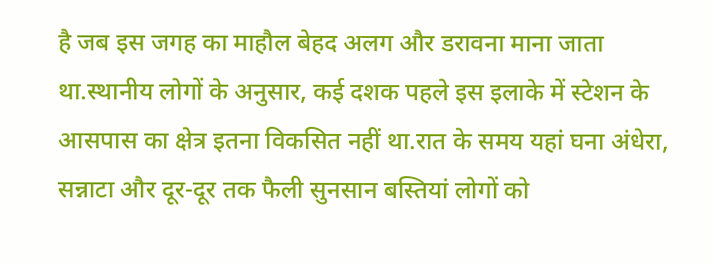है जब इस जगह का माहौल बेहद अलग और डरावना माना जाता था.स्थानीय लोगों के अनुसार, कई दशक पहले इस इलाके में स्टेशन के आसपास का क्षेत्र इतना विकसित नहीं था.रात के समय यहां घना अंधेरा, सन्नाटा और दूर-दूर तक फैली सुनसान बस्तियां लोगों को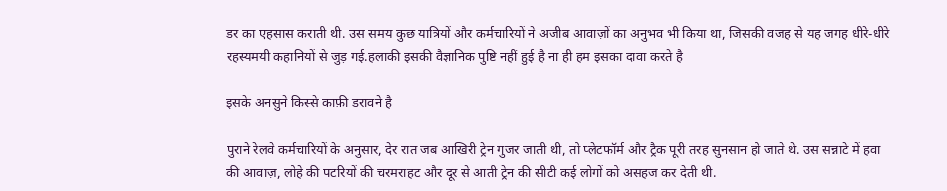डर का एहसास कराती थी. उस समय कुछ यात्रियों और कर्मचारियों ने अजीब आवाज़ों का अनुभव भी किया था, जिसकी वजह से यह जगह धीरे-धीरे रहस्यमयी कहानियों से जुड़ गई.हलाकी इसकी वैज्ञानिक पुष्टि नहीं हुई है ना ही हम इसका दावा करते है

इसके अनसुने किस्से काफ़ी डरावने है

पुराने रेलवे कर्मचारियों के अनुसार, देर रात जब आखिरी ट्रेन गुजर जाती थी, तो प्लेटफॉर्म और ट्रैक पूरी तरह सुनसान हो जाते थे. उस सन्नाटे में हवा की आवाज़, लोहे की पटरियों की चरमराहट और दूर से आती ट्रेन की सीटी कई लोगों को असहज कर देती थी.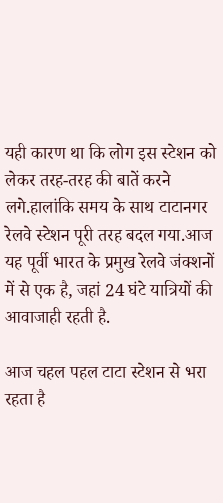यही कारण था कि लोग इस स्टेशन को लेकर तरह-तरह की बातें करने लगे.हालांकि समय के साथ टाटानगर रेलवे स्टेशन पूरी तरह बदल गया.आज यह पूर्वी भारत के प्रमुख रेलवे जंक्शनों में से एक है, जहां 24 घंटे यात्रियों की आवाजाही रहती है.

आज चहल पहल टाटा स्टेशन से भरा रहता है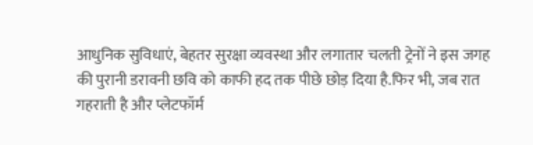आधुनिक सुविधाएं, बेहतर सुरक्षा व्यवस्था और लगातार चलती ट्रेनों ने इस जगह की पुरानी डरावनी छवि को काफी हद तक पीछे छोड़ दिया है.फिर भी, जब रात गहराती है और प्लेटफॉर्म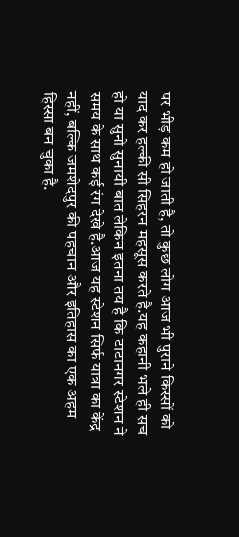पर भीड़ कम हो जाती है, तो कुछ लोग आज भी पुराने किस्सों को याद कर हल्की सी सिहरन महसूस करते है.यह कहानी भले ही सच हो या सुनो सुनायी बात लेकिन इतना तय है कि टाटानगर स्टेशन ने समय के साथ कई रंग देखे है.आज यह स्टेशन सिर्फ यात्रा का केंद्र नहीं, बल्कि जमशेदपुर की पहचान और इतिहास का एक अहम हिस्सा बन चुका है.